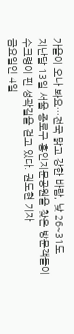가을이 오나 봐요···전국 맑고 강한 바람, 낮 26∼31도
지난달 13일 서울 종로구 흥인지문공원을 찾은 방문객들이 수크령이 핀 성곽길을 걷고 있다. 권도현 기자
금요일인 4일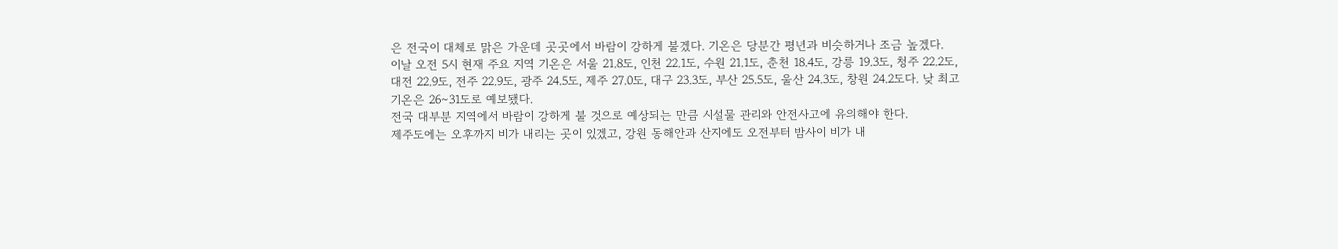은 전국이 대체로 맑은 가운데 곳곳에서 바람이 강하게 불겠다. 기온은 당분간 평년과 비슷하거나 조금 높겠다.
이날 오전 5시 현재 주요 지역 기온은 서울 21.8도, 인천 22.1도, 수원 21.1도, 춘천 18.4도, 강릉 19.3도, 청주 22.2도, 대전 22.9도, 전주 22.9도, 광주 24.5도, 제주 27.0도, 대구 23.3도, 부산 25.5도, 울산 24.3도, 창원 24.2도다. 낮 최고기온은 26∼31도로 예보됐다.
전국 대부분 지역에서 바람이 강하게 불 것으로 예상되는 만큼 시설물 관리와 안전사고에 유의해야 한다.
제주도에는 오후까지 비가 내리는 곳이 있겠고, 강원 동해안과 산지에도 오전부터 밤사이 비가 내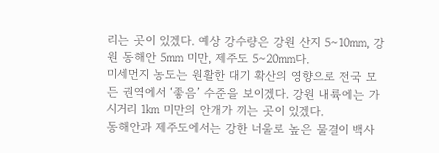리는 곳이 있겠다. 예상 강수량은 강원 산지 5∼10㎜, 강원 동해안 5㎜ 미만, 제주도 5∼20㎜다.
미세먼지 농도는 원활한 대기 확산의 영향으로 전국 모든 권역에서 ‘좋음’ 수준을 보이겠다. 강원 내륙에는 가시거리 1㎞ 미만의 안개가 끼는 곳이 있겠다.
동해안과 제주도에서는 강한 너울로 높은 물결이 백사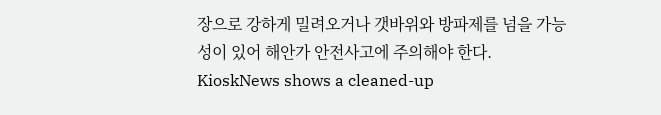장으로 강하게 밀려오거나 갯바위와 방파제를 넘을 가능성이 있어 해안가 안전사고에 주의해야 한다.
KioskNews shows a cleaned-up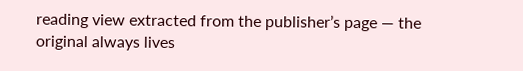reading view extracted from the publisher’s page — the original always lives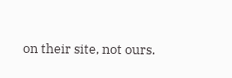on their site, not ours.